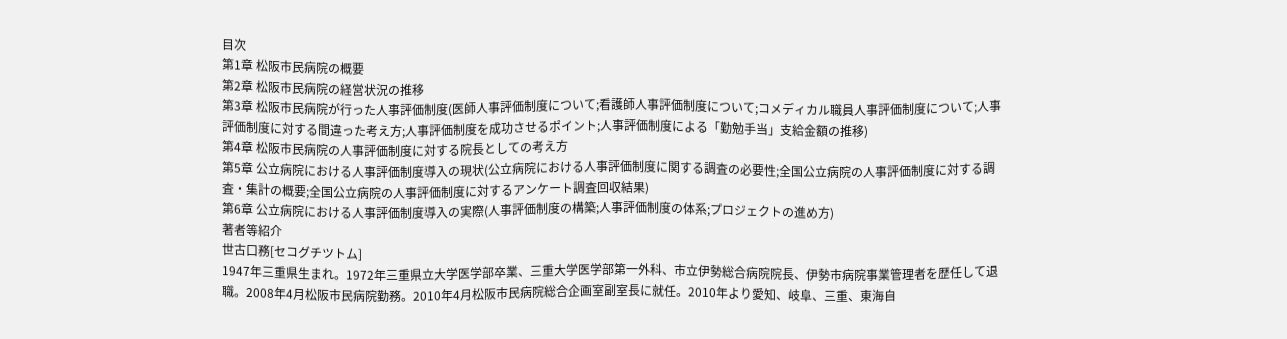目次
第1章 松阪市民病院の概要
第2章 松阪市民病院の経営状況の推移
第3章 松阪市民病院が行った人事評価制度(医師人事評価制度について;看護師人事評価制度について;コメディカル職員人事評価制度について;人事評価制度に対する間違った考え方;人事評価制度を成功させるポイント;人事評価制度による「勤勉手当」支給金額の推移)
第4章 松阪市民病院の人事評価制度に対する院長としての考え方
第5章 公立病院における人事評価制度導入の現状(公立病院における人事評価制度に関する調査の必要性;全国公立病院の人事評価制度に対する調査・集計の概要;全国公立病院の人事評価制度に対するアンケート調査回収結果)
第6章 公立病院における人事評価制度導入の実際(人事評価制度の構築;人事評価制度の体系;プロジェクトの進め方)
著者等紹介
世古口務[セコグチツトム]
1947年三重県生まれ。1972年三重県立大学医学部卒業、三重大学医学部第一外科、市立伊勢総合病院院長、伊勢市病院事業管理者を歴任して退職。2008年4月松阪市民病院勤務。2010年4月松阪市民病院総合企画室副室長に就任。2010年より愛知、岐阜、三重、東海自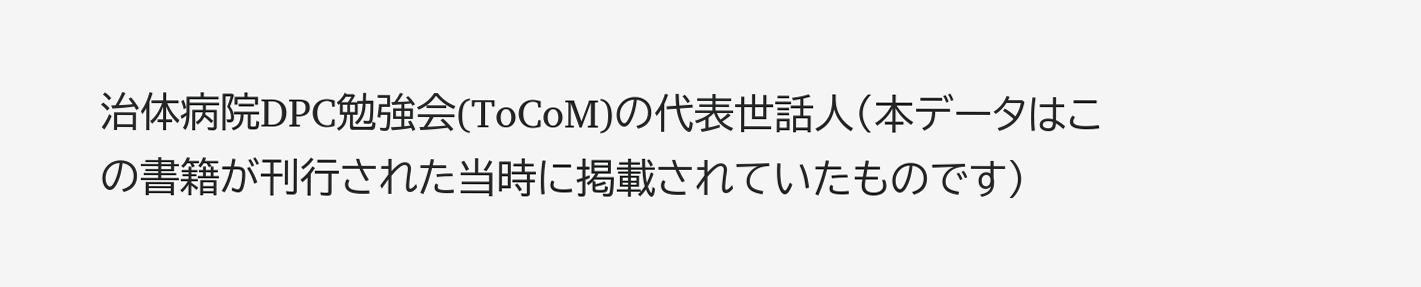治体病院DPC勉強会(ToCoM)の代表世話人(本データはこの書籍が刊行された当時に掲載されていたものです)